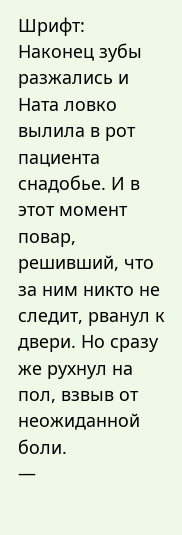Шрифт:
Наконец зубы разжались и Ната ловко вылила в рот пациента снадобье. И в этот момент повар, решивший, что за ним никто не следит, рванул к двери. Но сразу же рухнул на пол, взвыв от неожиданной боли.
—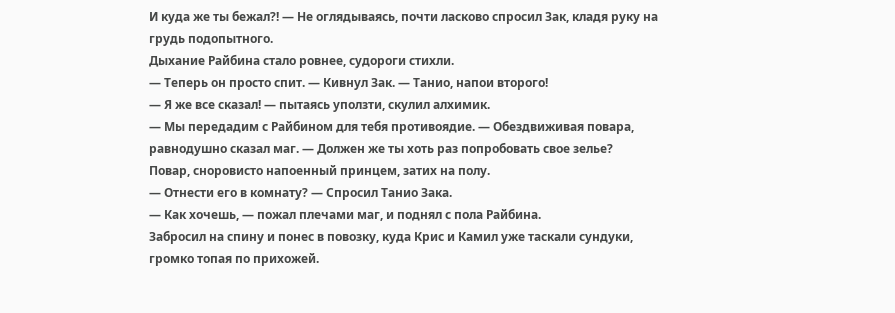И куда же ты бежал?! — Не оглядываясь, почти ласково спросил Зак, кладя руку на грудь подопытного.
Дыхание Райбина стало ровнее, судороги стихли.
— Теперь он просто спит. — Кивнул Зак. — Танио, напои второго!
— Я же все сказал! — пытаясь уползти, скулил алхимик.
— Мы передадим с Райбином для тебя противоядие. — Обездвиживая повара, равнодушно сказал маг. — Должен же ты хоть раз попробовать свое зелье?
Повар, сноровисто напоенный принцем, затих на полу.
— Отнести его в комнату? — Спросил Танио Зака.
— Как хочешь, — пожал плечами маг, и поднял с пола Райбина.
Забросил на спину и понес в повозку, куда Крис и Камил уже таскали сундуки, громко топая по прихожей.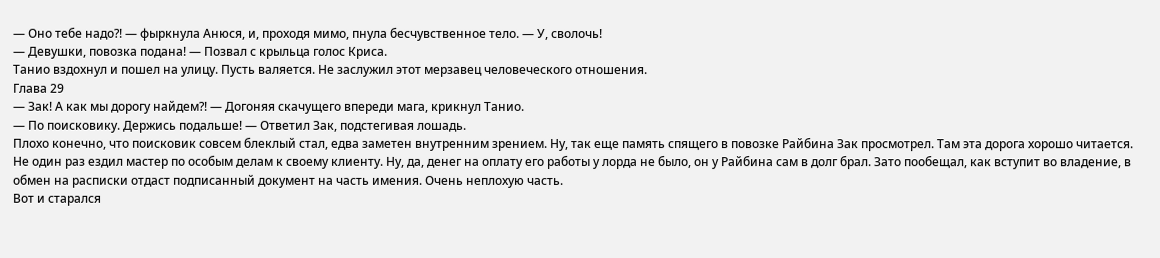— Оно тебе надо?! — фыркнула Анюся, и, проходя мимо, пнула бесчувственное тело. — У, сволочь!
— Девушки, повозка подана! — Позвал с крыльца голос Криса.
Танио вздохнул и пошел на улицу. Пусть валяется. Не заслужил этот мерзавец человеческого отношения.
Глава 29
— Зак! А как мы дорогу найдем?! — Догоняя скачущего впереди мага, крикнул Танио.
— По поисковику. Держись подальше! — Ответил Зак, подстегивая лошадь.
Плохо конечно, что поисковик совсем блеклый стал, едва заметен внутренним зрением. Ну, так еще память спящего в повозке Райбина Зак просмотрел. Там эта дорога хорошо читается. Не один раз ездил мастер по особым делам к своему клиенту. Ну, да, денег на оплату его работы у лорда не было, он у Райбина сам в долг брал. Зато пообещал, как вступит во владение, в обмен на расписки отдаст подписанный документ на часть имения. Очень неплохую часть.
Вот и старался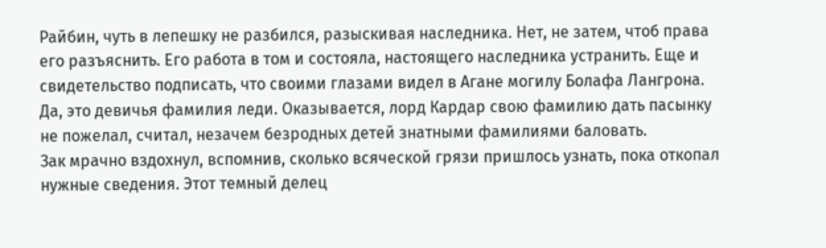Райбин, чуть в лепешку не разбился, разыскивая наследника. Нет, не затем, чтоб права его разъяснить. Его работа в том и состояла, настоящего наследника устранить. Еще и свидетельство подписать, что своими глазами видел в Агане могилу Болафа Лангрона. Да, это девичья фамилия леди. Оказывается, лорд Кардар свою фамилию дать пасынку не пожелал, считал, незачем безродных детей знатными фамилиями баловать.
Зак мрачно вздохнул, вспомнив, сколько всяческой грязи пришлось узнать, пока откопал нужные сведения. Этот темный делец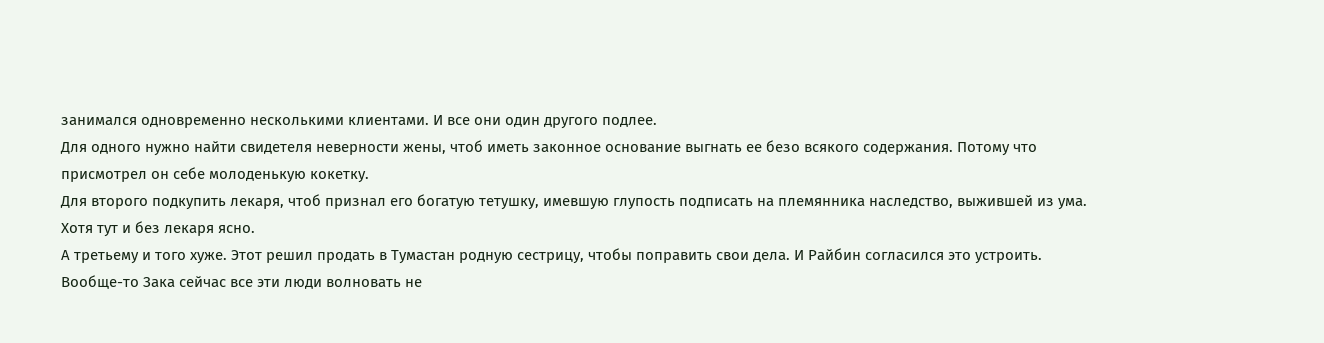занимался одновременно несколькими клиентами. И все они один другого подлее.
Для одного нужно найти свидетеля неверности жены, чтоб иметь законное основание выгнать ее безо всякого содержания. Потому что присмотрел он себе молоденькую кокетку.
Для второго подкупить лекаря, чтоб признал его богатую тетушку, имевшую глупость подписать на племянника наследство, выжившей из ума.
Хотя тут и без лекаря ясно.
А третьему и того хуже. Этот решил продать в Тумастан родную сестрицу, чтобы поправить свои дела. И Райбин согласился это устроить.
Вообще-то Зака сейчас все эти люди волновать не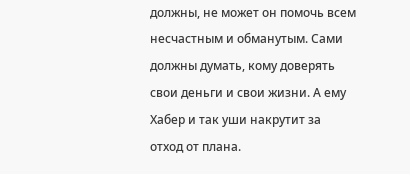должны, не может он помочь всем несчастным и обманутым. Сами должны думать, кому доверять свои деньги и свои жизни. А ему Хабер и так уши накрутит за отход от плана.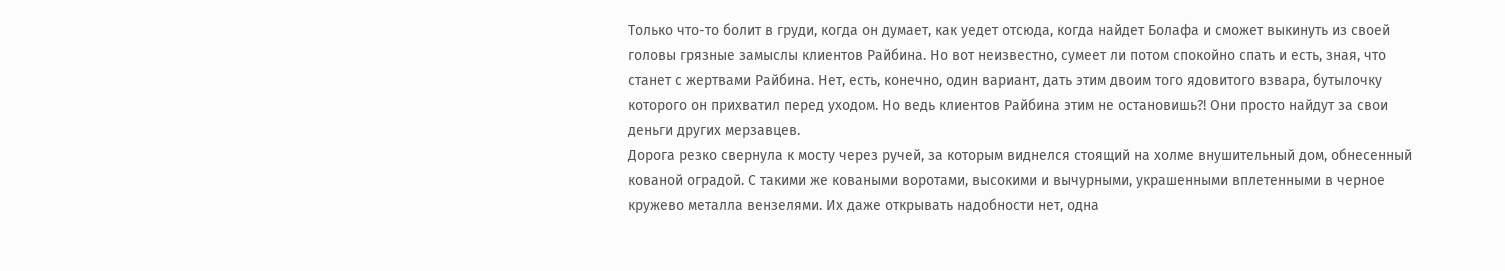Только что-то болит в груди, когда он думает, как уедет отсюда, когда найдет Болафа и сможет выкинуть из своей головы грязные замыслы клиентов Райбина. Но вот неизвестно, сумеет ли потом спокойно спать и есть, зная, что станет с жертвами Райбина. Нет, есть, конечно, один вариант, дать этим двоим того ядовитого взвара, бутылочку которого он прихватил перед уходом. Но ведь клиентов Райбина этим не остановишь?! Они просто найдут за свои деньги других мерзавцев.
Дорога резко свернула к мосту через ручей, за которым виднелся стоящий на холме внушительный дом, обнесенный кованой оградой. С такими же коваными воротами, высокими и вычурными, украшенными вплетенными в черное кружево металла вензелями. Их даже открывать надобности нет, одна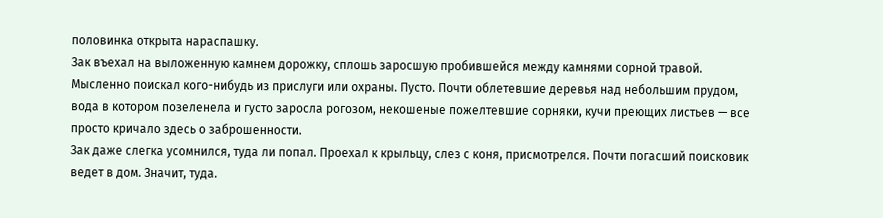половинка открыта нараспашку.
Зак въехал на выложенную камнем дорожку, сплошь заросшую пробившейся между камнями сорной травой. Мысленно поискал кого-нибудь из прислуги или охраны. Пусто. Почти облетевшие деревья над небольшим прудом, вода в котором позеленела и густо заросла рогозом, некошеные пожелтевшие сорняки, кучи преющих листьев — все просто кричало здесь о заброшенности.
Зак даже слегка усомнился, туда ли попал. Проехал к крыльцу, слез с коня, присмотрелся. Почти погасший поисковик ведет в дом. Значит, туда.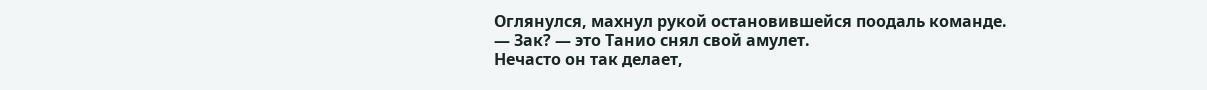Оглянулся, махнул рукой остановившейся поодаль команде.
— Зак? — это Танио снял свой амулет.
Нечасто он так делает,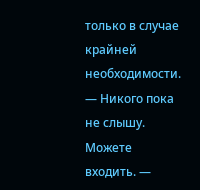только в случае крайней необходимости.
— Никого пока не слышу. Можете входить. —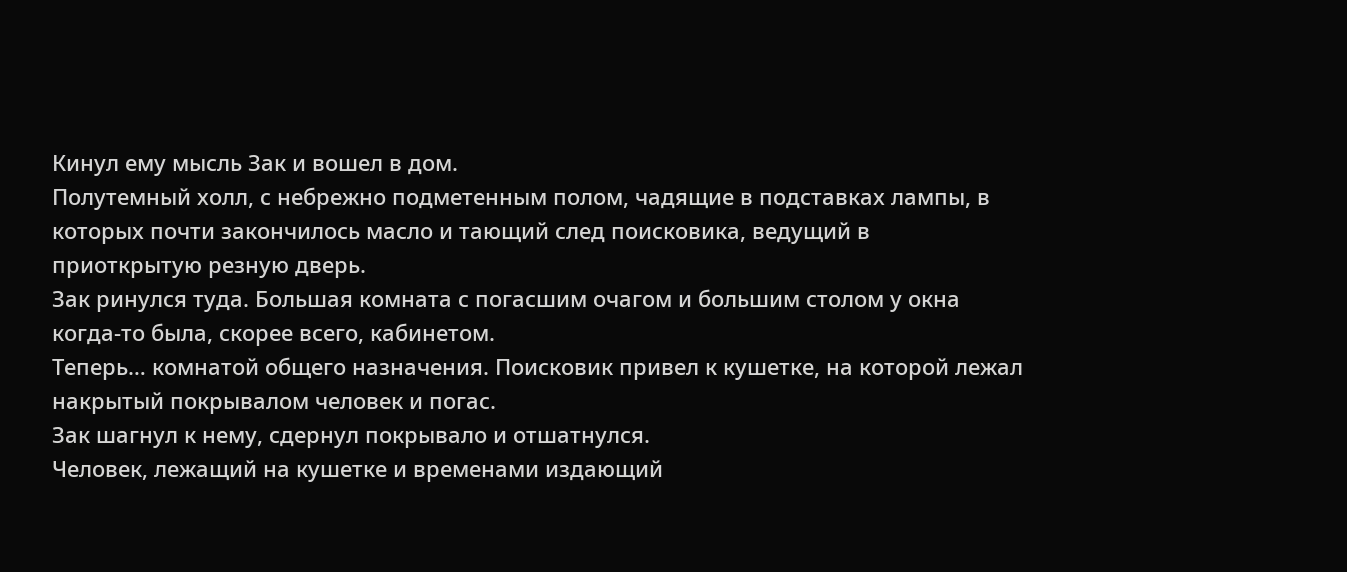Кинул ему мысль Зак и вошел в дом.
Полутемный холл, с небрежно подметенным полом, чадящие в подставках лампы, в которых почти закончилось масло и тающий след поисковика, ведущий в приоткрытую резную дверь.
Зак ринулся туда. Большая комната с погасшим очагом и большим столом у окна когда-то была, скорее всего, кабинетом.
Теперь… комнатой общего назначения. Поисковик привел к кушетке, на которой лежал накрытый покрывалом человек и погас.
Зак шагнул к нему, сдернул покрывало и отшатнулся.
Человек, лежащий на кушетке и временами издающий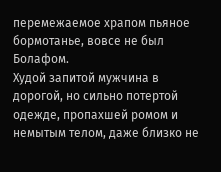перемежаемое храпом пьяное бормотанье, вовсе не был Болафом.
Худой запитой мужчина в дорогой, но сильно потертой одежде, пропахшей ромом и немытым телом, даже близко не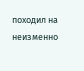походил на неизменно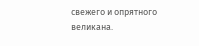свежего и опрятного великана.